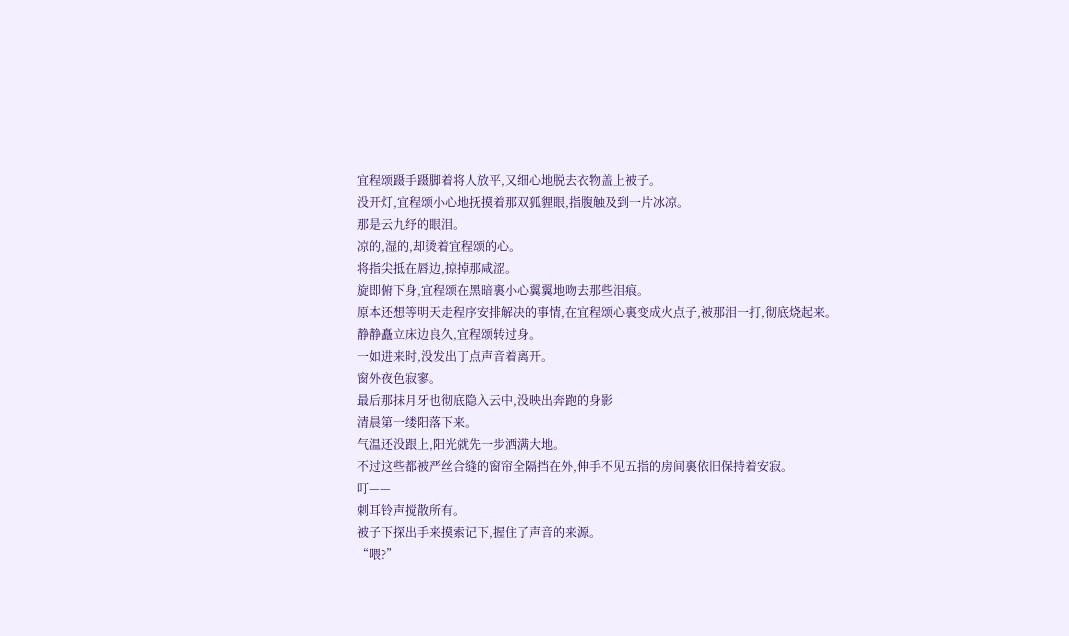宜程颂蹑手蹑脚着将人放平,又细心地脱去衣物盖上被子。
没开灯,宜程颂小心地抚摸着那双狐貍眼,指腹触及到一片冰凉。
那是云九纾的眼泪。
凉的,湿的,却烫着宜程颂的心。
将指尖抵在唇边,掠掉那咸涩。
旋即俯下身,宜程颂在黑暗裏小心翼翼地吻去那些泪痕。
原本还想等明天走程序安排解决的事情,在宜程颂心裏变成火点子,被那泪一打,彻底烧起来。
静静矗立床边良久,宜程颂转过身。
一如进来时,没发出丁点声音着离开。
窗外夜色寂寥。
最后那抹月牙也彻底隐入云中,没映出奔跑的身影
清晨第一缕阳落下来。
气温还没跟上,阳光就先一步洒满大地。
不过这些都被严丝合缝的窗帘全隔挡在外,伸手不见五指的房间裏依旧保持着安寂。
叮——
刺耳铃声搅散所有。
被子下探出手来摸索记下,握住了声音的来源。
“喂?”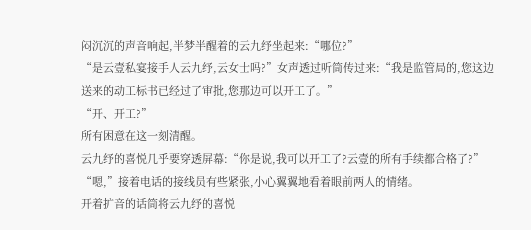闷沉沉的声音响起,半梦半醒着的云九纾坐起来:“哪位?”
“是云壹私宴接手人云九纾,云女士吗?”女声透过听筒传过来:“我是监管局的,您这边送来的动工标书已经过了审批,您那边可以开工了。”
“开、开工?”
所有困意在这一刻清醒。
云九纾的喜悦几乎要穿透屏幕:“你是说,我可以开工了?云壹的所有手续都合格了?”
“嗯,”接着电话的接线员有些紧张,小心翼翼地看着眼前两人的情绪。
开着扩音的话筒将云九纾的喜悦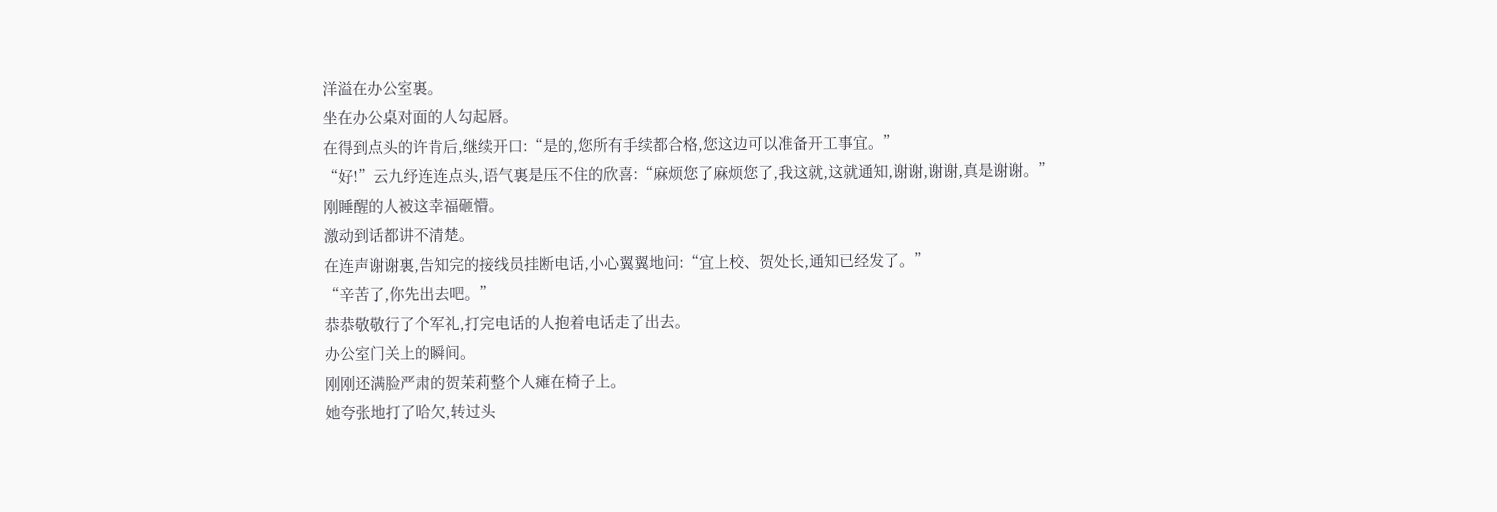洋溢在办公室裏。
坐在办公桌对面的人勾起唇。
在得到点头的许肯后,继续开口:“是的,您所有手续都合格,您这边可以准备开工事宜。”
“好!”云九纾连连点头,语气裏是压不住的欣喜:“麻烦您了麻烦您了,我这就,这就通知,谢谢,谢谢,真是谢谢。”
刚睡醒的人被这幸福砸懵。
激动到话都讲不清楚。
在连声谢谢裏,告知完的接线员挂断电话,小心翼翼地问:“宜上校、贺处长,通知已经发了。”
“辛苦了,你先出去吧。”
恭恭敬敬行了个军礼,打完电话的人抱着电话走了出去。
办公室门关上的瞬间。
刚刚还满脸严肃的贺茉莉整个人瘫在椅子上。
她夸张地打了哈欠,转过头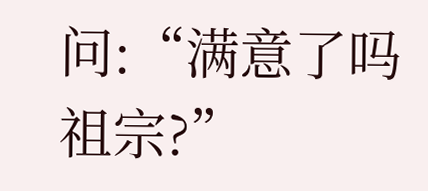问:“满意了吗祖宗?”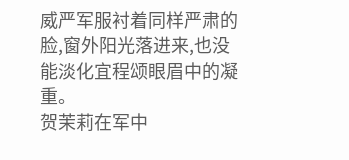威严军服衬着同样严肃的脸,窗外阳光落进来,也没能淡化宜程颂眼眉中的凝重。
贺茉莉在军中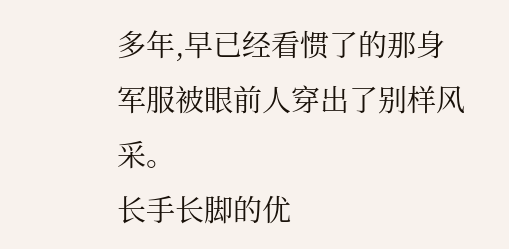多年,早已经看惯了的那身军服被眼前人穿出了别样风采。
长手长脚的优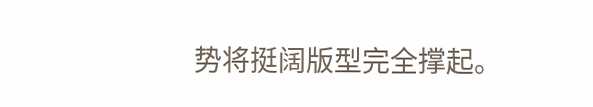势将挺阔版型完全撑起。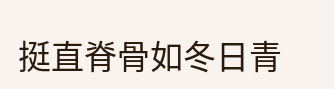挺直脊骨如冬日青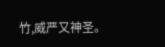竹,威严又神圣。